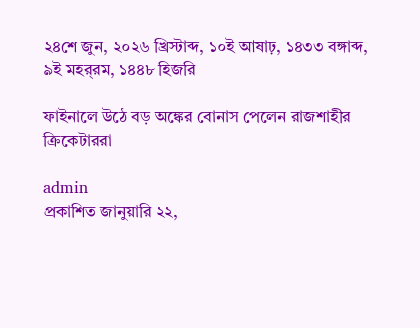২৪শে জুন, ২০২৬ খ্রিস্টাব্দ, ১০ই আষাঢ়, ১৪৩৩ বঙ্গাব্দ, ৯ই মহর্‌রম, ১৪৪৮ হিজরি

ফাইনালে উঠে বড় অঙ্কের বোনাস পেলেন রাজশাহীর ক্রিকেটাররা

admin
প্রকাশিত জানুয়ারি ২২,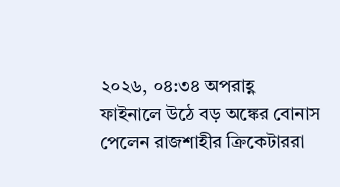২০২৬, ০৪:৩৪ অপরাহ্ণ
ফাইনালে উঠে বড় অঙ্কের বোনাস পেলেন রাজশাহীর ক্রিকেটাররা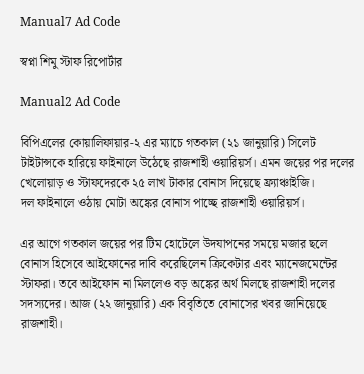Manual7 Ad Code

স্বপ্না শিমু স্টাফ রিপোর্টার

Manual2 Ad Code

বিপিএলের কোয়ালিফায়ার-২ এর ম্যাচে গতকাল (২১ জানুয়ারি) সিলেট টাইটান্সকে হারিয়ে ফাইনালে উঠেছে রাজশাহী ওয়ারিয়র্স। এমন জয়ের পর দলের খেলোয়াড় ও স্টাফদেরকে ২৫ লাখ টাকার বোনাস দিয়েছে ফ্র্যাঞ্চাইজি।
দল ফাইনালে ওঠায় মোটা অঙ্কের বোনাস পাচ্ছে রাজশাহী ওয়ারিয়র্স।

এর আগে গতকাল জয়ের পর টিম হোটেলে উদযাপনের সময়ে মজার ছলে বোনাস হিসেবে আইফোনের দাবি করেছিলেন ক্রিকেটার এবং ম্যানেজমেন্টের স্টাফরা। তবে আইফোন না মিললেও বড় অঙ্কের অর্থ মিলছে রাজশাহী দলের সদস্যদের। আজ (২২ জানুয়ারি) এক বিবৃতিতে বোনাসের খবর জানিয়েছে রাজশাহী।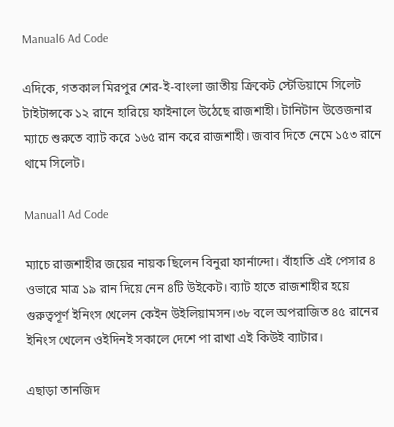Manual6 Ad Code

এদিকে, গতকাল মিরপুর শের-ই-বাংলা জাতীয় ক্রিকেট স্টেডিয়ামে সিলেট টাইটান্সকে ১২ রানে হারিয়ে ফাইনালে উঠেছে রাজশাহী। টানিটান উত্তেজনার ম্যাচে শুরুতে ব্যাট করে ১৬৫ রান করে রাজশাহী। জবাব দিতে নেমে ১৫৩ রানে থামে সিলেট।

Manual1 Ad Code

ম্যাচে রাজশাহীর জয়ের নায়ক ছিলেন বিনুরা ফার্নান্দো। বাঁহাতি এই পেসার ৪ ওভারে মাত্র ১৯ রান দিয়ে নেন ৪টি উইকেট। ব্যাট হাতে রাজশাহীর হয়ে গুরুত্বপূর্ণ ইনিংস খেলেন কেইন উইলিয়ামসন।৩৮ বলে অপরাজিত ৪৫ রানের ইনিংস খেলেন ওইদিনই সকালে দেশে পা রাখা এই কিউই ব্যাটার।

এছাড়া তানজিদ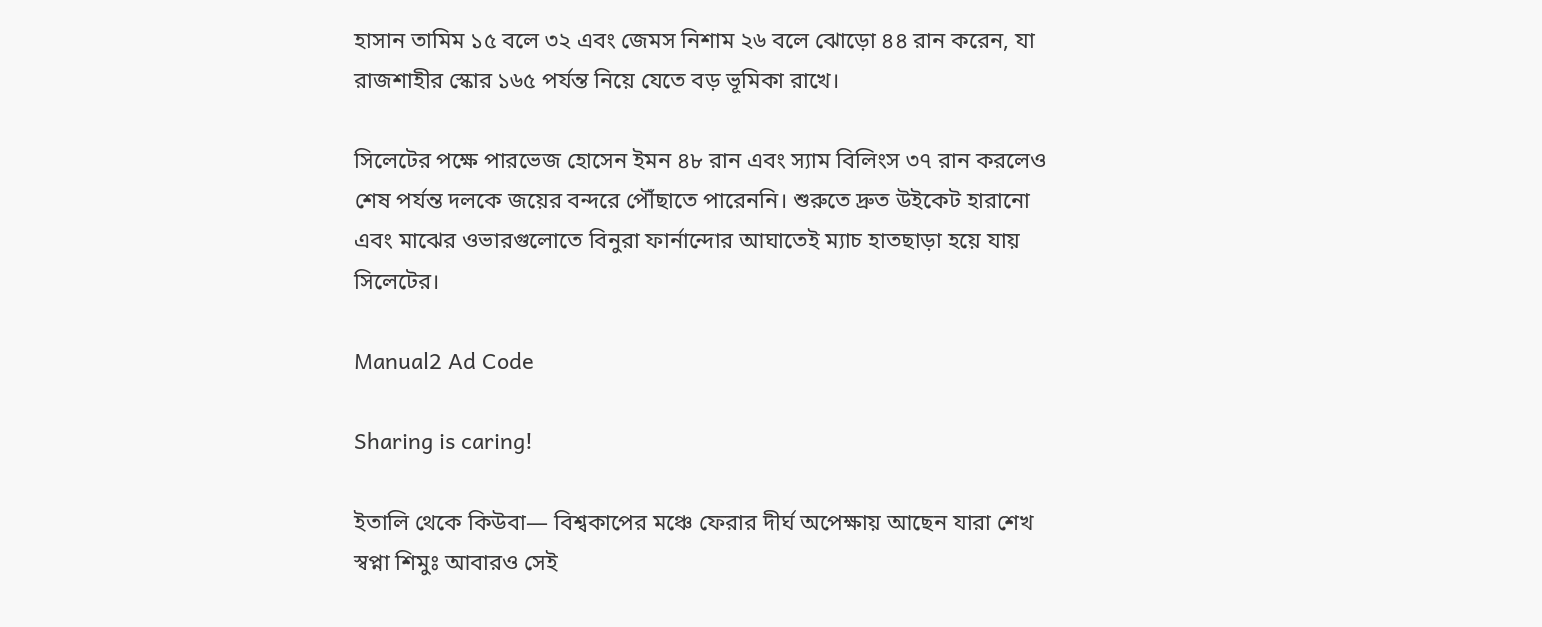হাসান তামিম ১৫ বলে ৩২ এবং জেমস নিশাম ২৬ বলে ঝোড়ো ৪৪ রান করেন, যা রাজশাহীর স্কোর ১৬৫ পর্যন্ত নিয়ে যেতে বড় ভূমিকা রাখে।

সিলেটের পক্ষে পারভেজ হোসেন ইমন ৪৮ রান এবং স্যাম বিলিংস ৩৭ রান করলেও শেষ পর্যন্ত দলকে জয়ের বন্দরে পৌঁছাতে পারেননি। শুরুতে দ্রুত উইকেট হারানো এবং মাঝের ওভারগুলোতে বিনুরা ফার্নান্দোর আঘাতেই ম্যাচ হাতছাড়া হয়ে যায় সিলেটের।

Manual2 Ad Code

Sharing is caring!

ইতালি থেকে কিউবা— বিশ্বকাপের মঞ্চে ফেরার দীর্ঘ অপেক্ষায় আছেন যারা শেখ স্বপ্না শিমুঃ আবারও সেই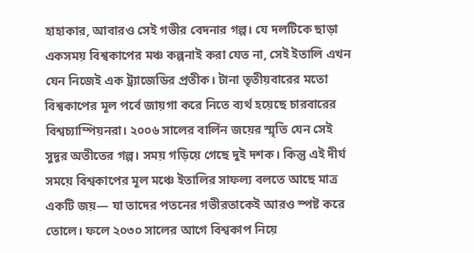হাহাকার, আবারও সেই গভীর বেদনার গল্প। যে দলটিকে ছাড়া একসময় বিশ্বকাপের মঞ্চ কল্পনাই করা যেত না, সেই ইতালি এখন যেন নিজেই এক ট্র্যাজেডির প্রতীক। টানা তৃতীয়বারের মতো বিশ্বকাপের মূল পর্বে জায়গা করে নিতে ব্যর্থ হয়েছে চারবারের বিশ্বচ্যাম্পিয়নরা। ২০০৬ সালের বার্লিন জয়ের স্মৃতি যেন সেই সুদূর অতীতের গল্প। সময় গড়িয়ে গেছে দুই দশক। কিন্তু এই দীর্ঘ সময়ে বিশ্বকাপের মূল মঞ্চে ইতালির সাফল্য বলতে আছে মাত্র একটি জয়— যা তাদের পতনের গভীরতাকেই আরও স্পষ্ট করে তোলে। ফলে ২০৩০ সালের আগে বিশ্বকাপ নিয়ে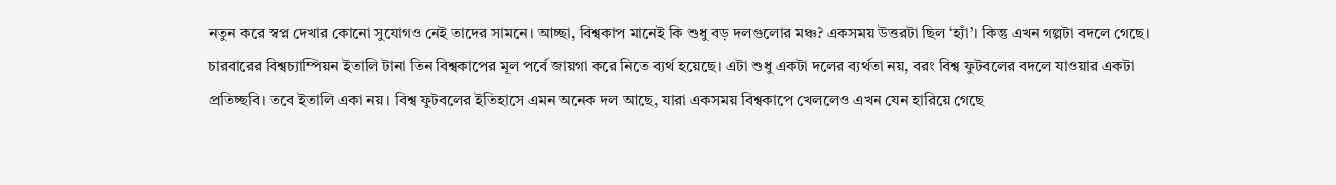নতুন করে স্বপ্ন দেখার কোনো সুযোগও নেই তাদের সামনে। আচ্ছা, বিশ্বকাপ মানেই কি শুধু বড় দলগুলোর মঞ্চ? একসময় উত্তরটা ছিল ‘হ্যাঁ’। কিন্তু এখন গল্পটা বদলে গেছে। চারবারের বিশ্বচ্যাম্পিয়ন ইতালি টানা তিন বিশ্বকাপের মূল পর্বে জায়গা করে নিতে ব্যর্থ হয়েছে। এটা শুধু একটা দলের ব্যর্থতা নয়, বরং বিশ্ব ফুটবলের বদলে যাওয়ার একটা প্রতিচ্ছবি। তবে ইতালি একা নয়। বিশ্ব ফুটবলের ইতিহাসে এমন অনেক দল আছে, যারা একসময় বিশ্বকাপে খেললেও এখন যেন হারিয়ে গেছে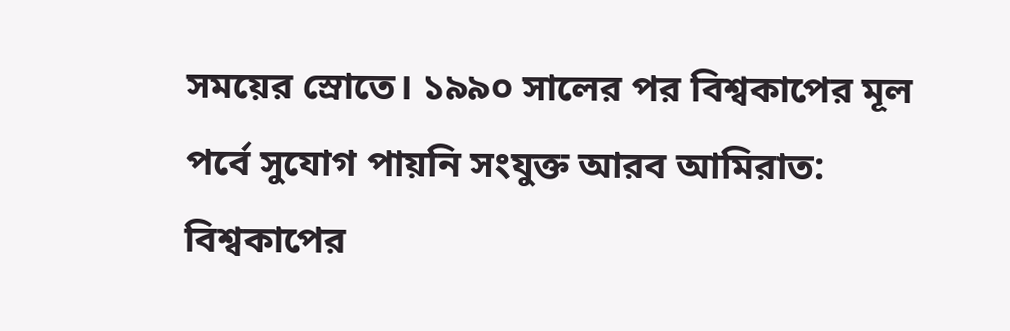সময়ের স্রোতে। ১৯৯০ সালের পর বিশ্বকাপের মূল পর্বে সুযোগ পায়নি সংযুক্ত আরব আমিরাত: বিশ্বকাপের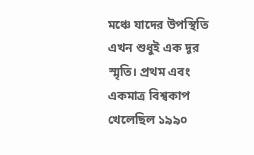মঞ্চে যাদের উপস্থিতি এখন শুধুই এক দূর স্মৃতি। প্রথম এবং একমাত্র বিশ্বকাপ খেলেছিল ১৯৯০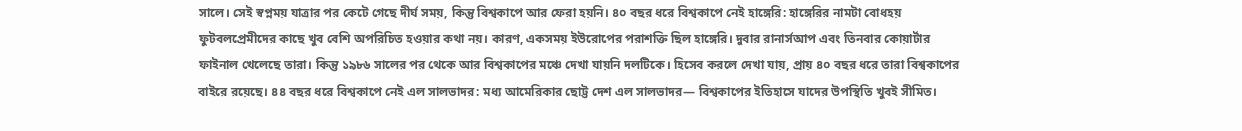সালে। সেই স্বপ্নময় যাত্রার পর কেটে গেছে দীর্ঘ সময়, কিন্তু বিশ্বকাপে আর ফেরা হয়নি। ৪০ বছর ধরে বিশ্বকাপে নেই হাঙ্গেরি: হাঙ্গেরির নামটা বোধহয় ফুটবলপ্রেমীদের কাছে খুব বেশি অপরিচিত হওয়ার কথা নয়। কারণ, একসময় ইউরোপের পরাশক্তি ছিল হাঙ্গেরি। দুবার রানার্সআপ এবং তিনবার কোয়ার্টার ফাইনাল খেলেছে তারা। কিন্তু ১৯৮৬ সালের পর থেকে আর বিশ্বকাপের মঞ্চে দেখা যায়নি দলটিকে। হিসেব করলে দেখা যায়, প্রায় ৪০ বছর ধরে তারা বিশ্বকাপের বাইরে রয়েছে। ৪৪ বছর ধরে বিশ্বকাপে নেই এল সালভাদর: মধ্য আমেরিকার ছোট্ট দেশ এল সালভাদর— বিশ্বকাপের ইতিহাসে যাদের উপস্থিতি খুবই সীমিত।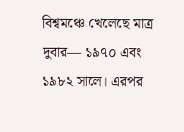বিশ্বমঞ্চে খেলেছে মাত্র দুবার— ১৯৭০ এবং ১৯৮২ সালে। এরপর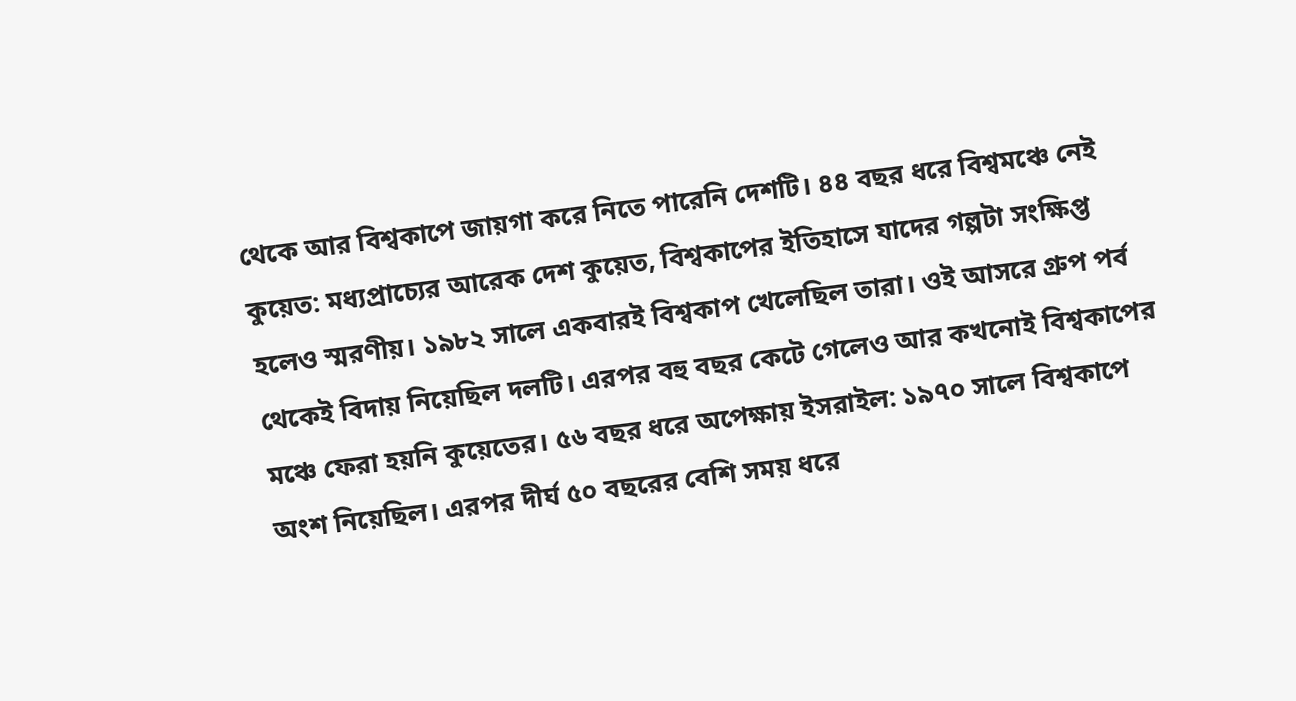থেকে আর বিশ্বকাপে জায়গা করে নিতে পারেনি দেশটি। ৪৪ বছর ধরে বিশ্বমঞ্চে নেই কুয়েত: মধ্যপ্রাচ্যের আরেক দেশ কুয়েত, বিশ্বকাপের ইতিহাসে যাদের গল্পটা সংক্ষিপ্ত হলেও স্মরণীয়। ১৯৮২ সালে একবারই বিশ্বকাপ খেলেছিল তারা। ওই আসরে গ্রুপ পর্ব থেকেই বিদায় নিয়েছিল দলটি। এরপর বহু বছর কেটে গেলেও আর কখনোই বিশ্বকাপের মঞ্চে ফেরা হয়নি কুয়েতের। ৫৬ বছর ধরে অপেক্ষায় ইসরাইল: ১৯৭০ সালে বিশ্বকাপে অংশ নিয়েছিল। এরপর দীর্ঘ ৫০ বছরের বেশি সময় ধরে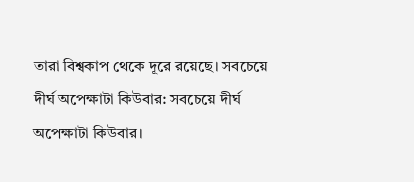তারা বিশ্বকাপ থেকে দূরে রয়েছে। সবচেয়ে দীর্ঘ অপেক্ষাটা কিউবার: সবচেয়ে দীর্ঘ অপেক্ষাটা কিউবার।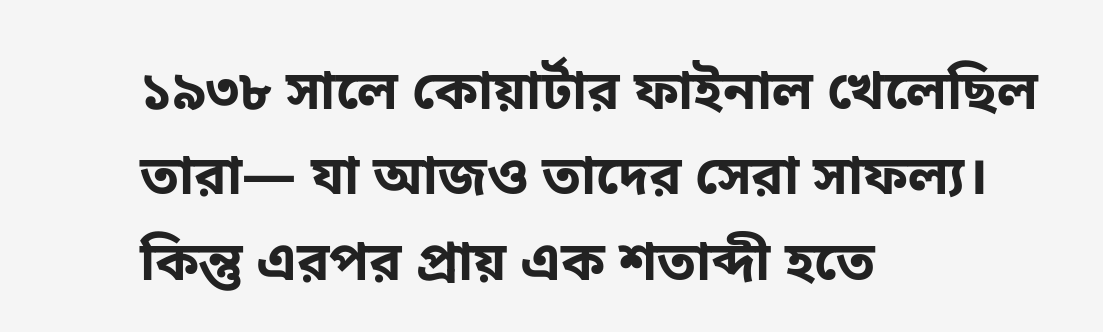১৯৩৮ সালে কোয়ার্টার ফাইনাল খেলেছিল তারা— যা আজও তাদের সেরা সাফল্য। কিন্তু এরপর প্রায় এক শতাব্দী হতে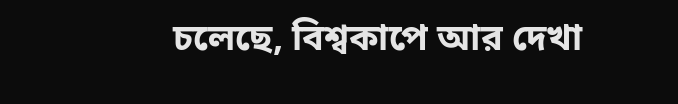চলেছে, বিশ্বকাপে আর দেখা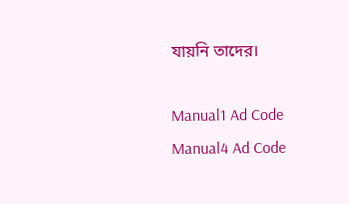যায়নি তাদের।

Manual1 Ad Code
Manual4 Ad Code